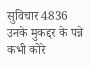सुविचार 4836
उनके मुकद्दर के पन्ने कभी कोरे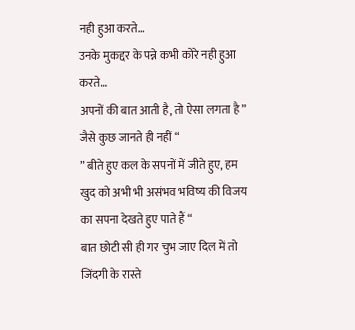नही हुआ करते…
उनके मुकद्दर के पन्ने कभी कोरे नही हुआ करते…
अपनों की बात आती है, तो ऐसा लगता है ” जैसे कुछ जानते ही नहीं “
” बीते हुए कल के सपनों में जीते हुए, हम खुद को अभी भी असंभव भविष्य की विजय का सपना देखते हुए पाते हैं “
बात छोटी सी ही गर चुभ जाए दिल में तो जिंदगी के रास्ते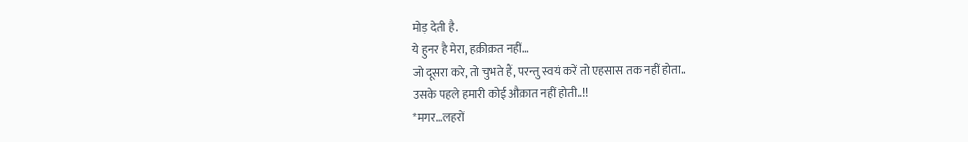मोड़ देती है.
ये हुनर है मेरा, हक़ीक़त नहीं…
जो दूसरा करे, तो चुभते हैं, परन्तु स्वयं करें तो एहसास तक नहीं होता..
उसके पहले हमारी कोई औक़ात नहीं होती..!!
*मगर…लहरों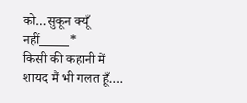को…सुकून क्यूँ नहीं_____*
किसी की कहानी में शायद मैं भी गलत हूँ….